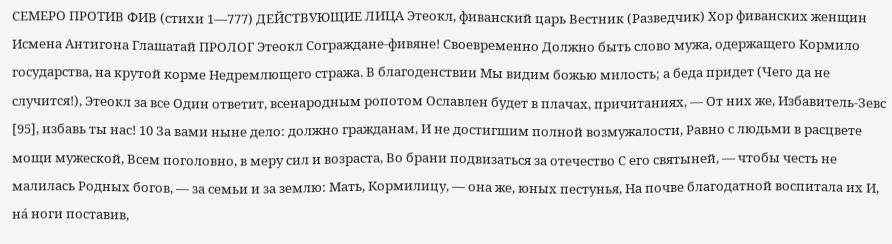СЕМЕРО ПРОТИВ ФИВ (стихи 1—777) ДЕЙСТВУЮЩИЕ ЛИЦА Этеокл, фиванский царь Вестник (Разведчик) Хор фиванских женщин Исмена Антигона Глашатай ПРОЛОГ Этеокл Сограждане-фивяне! Своевременно Должно быть слово мужа, одержащего Кормило государства, на крутой корме Недремлющего стража. В благоденствии Мы видим божью милость; а беда придет (Чего да не случится!), Этеокл за все Один ответит, всенародным ропотом Ославлен будет в плачах, причитаниях, — От них же, Избавитель-Зевс [95], избавь ты нас! 10 За вами ныне дело: должно гражданам, И не достигшим полной возмужалости, Равно с людьми в расцвете мощи мужеской, Всем поголовно, в меру сил и возраста, Во брани подвизаться за отечество С его святыней, — чтобы честь не малилась Родных богов, — за семьи и за землю: Мать, Кормилицу, — она же, юных пестунья, На почве благодатной воспитала их И, на́ ноги поставив,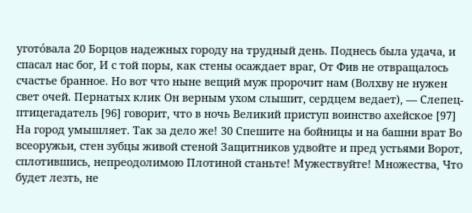угото́вала 20 Борцов надежных городу на трудный день. Поднесь была удача, и спасал нас бог, И с той поры, как стены осаждает враг, От Фив не отвращалось счастье бранное. Но вот что ныне вещий муж пророчит нам (Волхву не нужен свет очей. Пернатых клик Он верным ухом слышит, сердцем ведает), — Слепец-птицегадатель [96] говорит, что в ночь Великий приступ воинство ахейское [97] На город умышляет. Так за дело же! 30 Спешите на бойницы и на башни врат Во всеоружьи, стен зубцы живой стеной Защитников удвойте и пред устьями Ворот, сплотившись, непреодолимою Плотиной станьте! Мужествуйте! Множества, Что будет лезть, не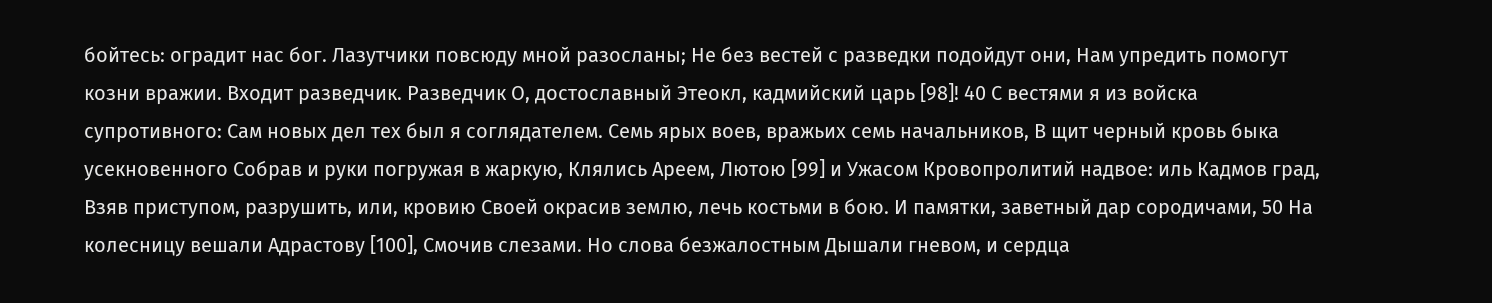бойтесь: оградит нас бог. Лазутчики повсюду мной разосланы; Не без вестей с разведки подойдут они, Нам упредить помогут козни вражии. Входит разведчик. Разведчик О, достославный Этеокл, кадмийский царь [98]! 40 С вестями я из войска супротивного: Сам новых дел тех был я соглядателем. Семь ярых воев, вражьих семь начальников, В щит черный кровь быка усекновенного Собрав и руки погружая в жаркую, Клялись Ареем, Лютою [99] и Ужасом Кровопролитий надвое: иль Кадмов град, Взяв приступом, разрушить, или, кровию Своей окрасив землю, лечь костьми в бою. И памятки, заветный дар сородичами, 50 На колесницу вешали Адрастову [100], Смочив слезами. Но слова безжалостным Дышали гневом, и сердца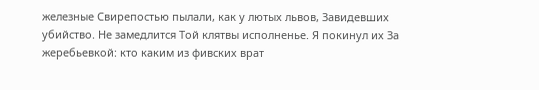железные Свирепостью пылали, как у лютых львов, Завидевших убийство. Не замедлится Той клятвы исполненье. Я покинул их За жеребьевкой: кто каким из фивских врат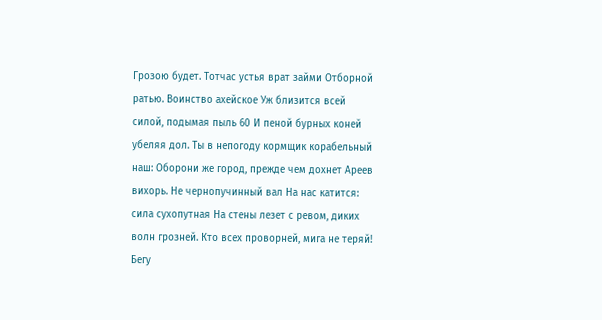Грозою будет. Тотчас устья врат займи Отборной ратью. Воинство ахейское Уж близится всей силой, подымая пыль 60 И пеной бурных коней убеляя дол. Ты в непогоду кормщик корабельный наш: Оборони же город, прежде чем дохнет Ареев вихорь. Не чернопучинный вал На нас катится: сила сухопутная На стены лезет с ревом, диких волн грозней. Кто всех проворней, мига не теряй! Бегу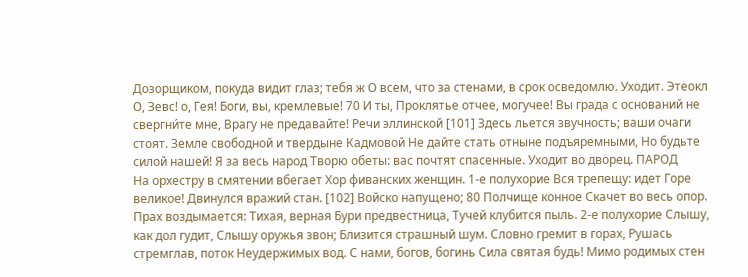Дозорщиком, покуда видит глаз; тебя ж О всем, что за стенами, в срок осведомлю. Уходит. Этеокл О, Зевс! о, Гея! Боги, вы, кремлевые! 70 И ты, Проклятье отчее, могучее! Вы града с оснований не свергни́те мне, Врагу не предавайте! Речи эллинской [101] Здесь льется звучность; ваши очаги стоят. Земле свободной и твердыне Кадмовой Не дайте стать отныне подъяремными, Но будьте силой нашей! Я за весь народ Творю обеты: вас почтят спасенные. Уходит во дворец. ПАРОД
На орхестру в смятении вбегает Хор фиванских женщин. 1-е полухорие Вся трепещу: идет Горе великое! Двинулся вражий стан. [102] Войско напущено; 80 Полчище конное Скачет во весь опор. Прах воздымается: Тихая, верная Бури предвестница, Тучей клубится пыль. 2-е полухорие Слышу, как дол гудит, Слышу оружья звон; Близится страшный шум. Словно гремит в горах, Рушась стремглав, поток Неудержимых вод. С нами, богов, богинь Сила святая будь! Мимо родимых стен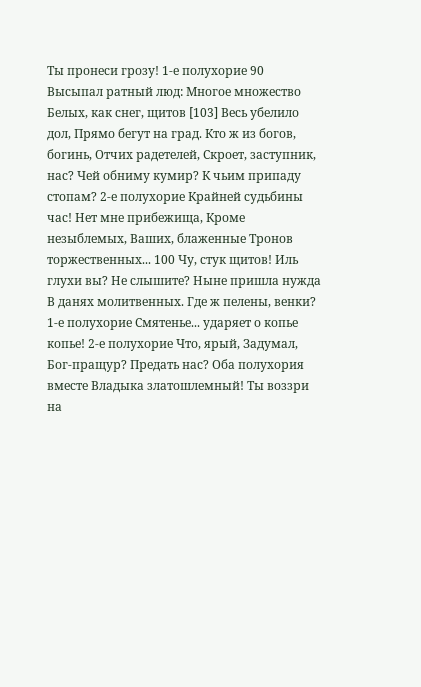Ты пронеси грозу! 1-е полухорие 90 Высыпал ратный люд: Многое множество Белых, как снег, щитов [103] Весь убелило дол, Прямо бегут на град. Кто ж из богов, богинь, Отчих радетелей, Скроет, заступник, нас? Чей обниму кумир? К чьим припаду стопам? 2-е полухорие Крайней судьбины час! Нет мне прибежища, Кроме незыблемых, Ваших, блаженные Тронов торжественных... 100 Чу, стук щитов! Иль глухи вы? Не слышите? Ныне пришла нужда В данях молитвенных. Где ж пелены, венки? 1-е полухорие Смятенье... ударяет о копье копье! 2-е полухорие Что, ярый, Задумал, Бог-пращур? Предать нас? Оба полухория вместе Владыка златошлемный! Ты воззри на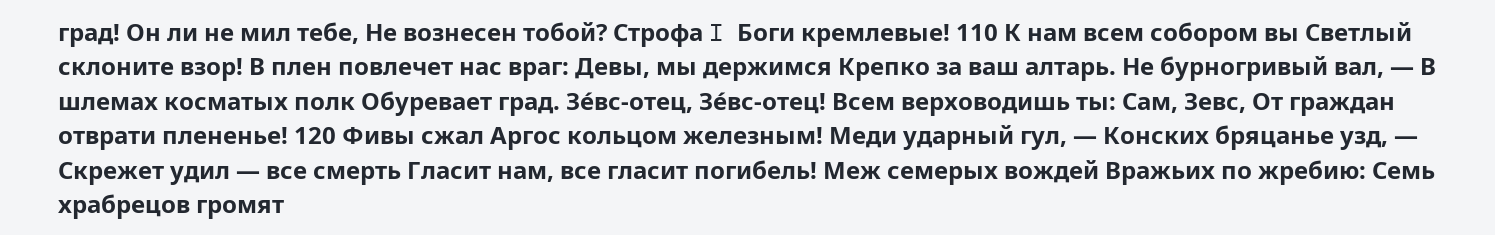град! Он ли не мил тебе, Не вознесен тобой? Строфа I Боги кремлевые! 110 К нам всем собором вы Светлый склоните взор! В плен повлечет нас враг: Девы, мы держимся Крепко за ваш алтарь. Не бурногривый вал, — В шлемах косматых полк Обуревает град. Зе́вс-отец, Зе́вс-отец! Всем верховодишь ты: Сам, Зевс, От граждан отврати плененье! 120 Фивы сжал Аргос кольцом железным! Меди ударный гул, — Конских бряцанье узд, — Скрежет удил — все смерть Гласит нам, все гласит погибель! Меж семерых вождей Вражьих по жребию: Семь храбрецов громят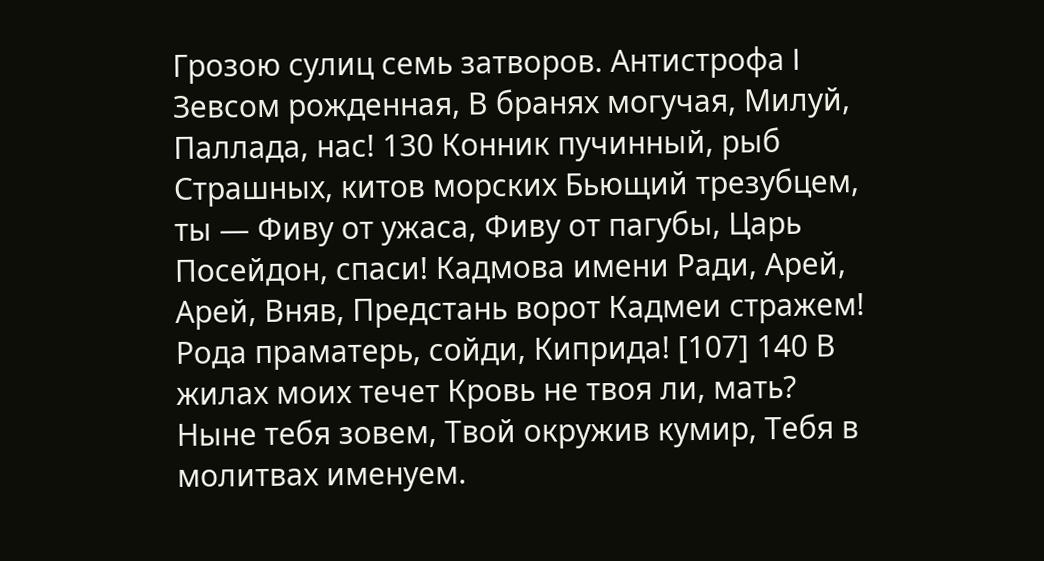Грозою сулиц семь затворов. Антистрофа I Зевсом рожденная, В бранях могучая, Милуй, Паллада, нас! 130 Конник пучинный, рыб Страшных, китов морских Бьющий трезубцем, ты — Фиву от ужаса, Фиву от пагубы, Царь Посейдон, спаси! Кадмова имени Ради, Арей, Арей, Вняв, Предстань ворот Кадмеи стражем! Рода праматерь, сойди, Киприда! [107] 140 В жилах моих течет Кровь не твоя ли, мать? Ныне тебя зовем, Твой окружив кумир, Тебя в молитвах именуем.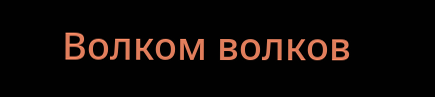Волком волков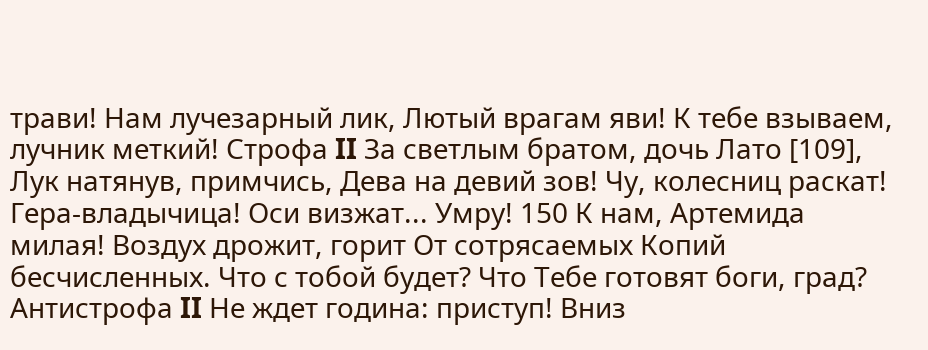трави! Нам лучезарный лик, Лютый врагам яви! К тебе взываем, лучник меткий! Строфа II За светлым братом, дочь Лато [109], Лук натянув, примчись, Дева на девий зов! Чу, колесниц раскат! Гера-владычица! Оси визжат... Умру! 150 К нам, Артемида милая! Воздух дрожит, горит От сотрясаемых Копий бесчисленных. Что с тобой будет? Что Тебе готовят боги, град? Антистрофа II Не ждет година: приступ! Вниз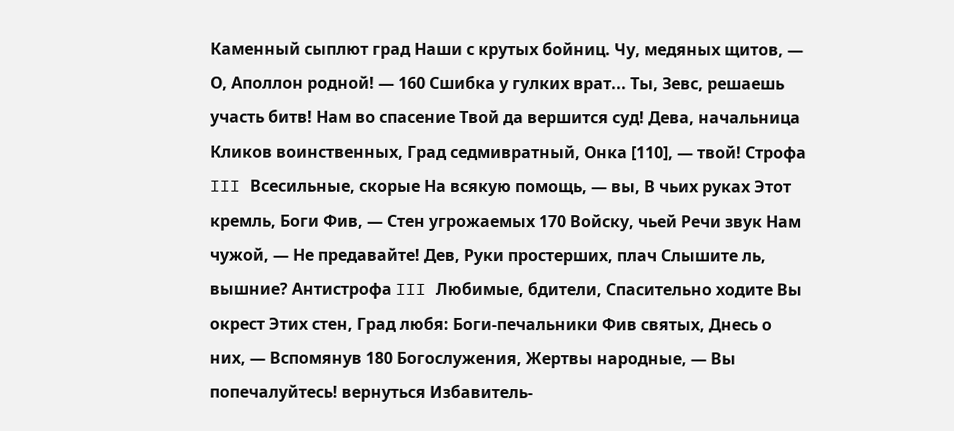Каменный сыплют град Наши с крутых бойниц. Чу, медяных щитов, — О, Аполлон родной! — 160 Сшибка у гулких врат... Ты, Зевс, решаешь участь битв! Нам во спасение Твой да вершится суд! Дева, начальница Кликов воинственных, Град седмивратный, Онка [110], — твой! Строфа III Всесильные, скорые На всякую помощь, — вы, В чьих руках Этот кремль, Боги Фив, — Стен угрожаемых 170 Войску, чьей Речи звук Нам чужой, — Не предавайте! Дев, Руки простерших, плач Слышите ль, вышние? Антистрофа III Любимые, бдители, Спасительно ходите Вы окрест Этих стен, Град любя: Боги-печальники Фив святых, Днесь о них, — Вспомянув 180 Богослужения, Жертвы народные, — Вы попечалуйтесь! вернуться Избавитель-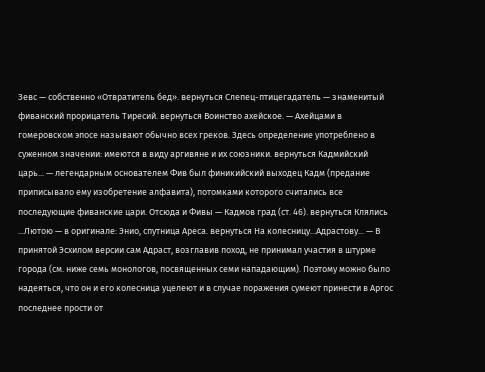Зевс — собственно «Отвратитель бед». вернуться Слепец-птицегадатель — знаменитый фиванский прорицатель Тиресий. вернуться Воинство ахейское. — Ахейцами в гомеровском эпосе называют обычно всех греков. Здесь определение употреблено в суженном значении: имеются в виду аргивяне и их союзники. вернуться Кадмийский царь... — легендарным основателем Фив был финикийский выходец Кадм (предание приписывало ему изобретение алфавита), потомками которого считались все последующие фиванские цари. Отсюда и Фивы — Кадмов град (ст. 46). вернуться Клялись ...Лютою — в оригинале: Энио, спутница Ареса. вернуться На колесницу...Адрастову... — В принятой Эсхилом версии сам Адраст, возглавив поход, не принимал участия в штурме города (см. ниже семь монологов, посвященных семи нападающим). Поэтому можно было надеяться, что он и его колесница уцелеют и в случае поражения сумеют принести в Аргос последнее прости от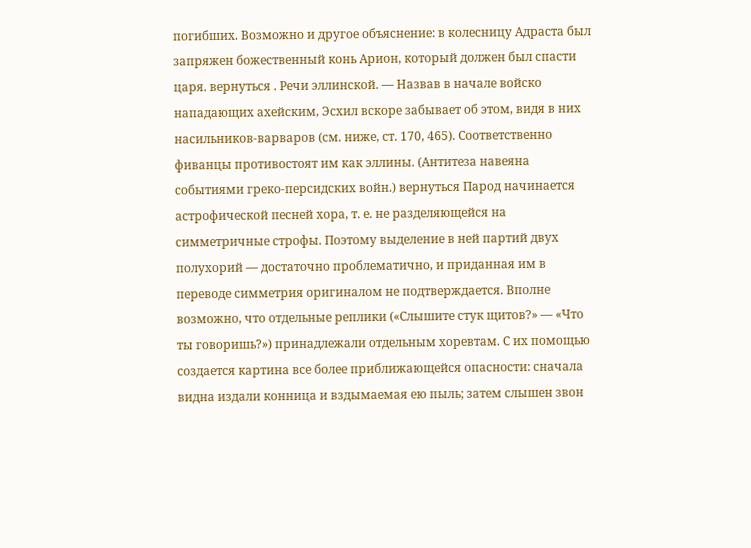погибших. Возможно и другое объяснение: в колесницу Адраста был запряжен божественный конь Арион, который должен был спасти царя. вернуться . Речи эллинской. — Назвав в начале войско нападающих ахейским, Эсхил вскоре забывает об этом, видя в них насильников-варваров (см. ниже, ст. 170, 465). Соответственно фиванцы противостоят им как эллины. (Антитеза навеяна событиями греко-персидских войн.) вернуться Парод начинается астрофической песней хора, т. е. не разделяющейся на симметричные строфы. Поэтому выделение в ней партий двух полухорий — достаточно проблематично, и приданная им в переводе симметрия оригиналом не подтверждается. Вполне возможно, что отдельные реплики («Слышите стук щитов?» — «Что ты говоришь?») принадлежали отдельным хоревтам. С их помощью создается картина все более приближающейся опасности: сначала видна издали конница и вздымаемая ею пыль; затем слышен звон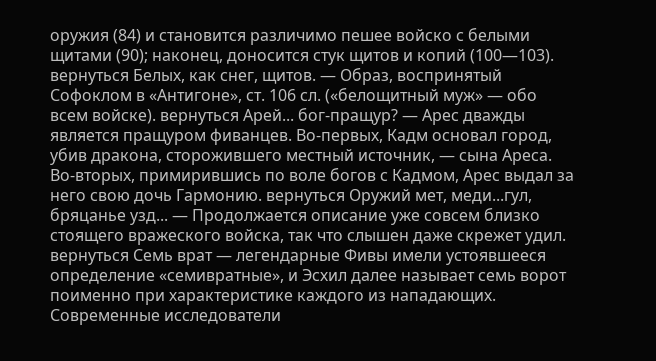оружия (84) и становится различимо пешее войско с белыми щитами (90); наконец, доносится стук щитов и копий (100—103). вернуться Белых, как снег, щитов. — Образ, воспринятый Софоклом в «Антигоне», ст. 106 сл. («белощитный муж» — обо всем войске). вернуться Арей... бог-пращур? — Арес дважды является пращуром фиванцев. Во-первых, Кадм основал город, убив дракона, сторожившего местный источник, — сына Ареса. Во-вторых, примирившись по воле богов с Кадмом, Арес выдал за него свою дочь Гармонию. вернуться Оружий мет, меди...гул, бряцанье узд... — Продолжается описание уже совсем близко стоящего вражеского войска, так что слышен даже скрежет удил. вернуться Семь врат — легендарные Фивы имели устоявшееся определение «семивратные», и Эсхил далее называет семь ворот поименно при характеристике каждого из нападающих. Современные исследователи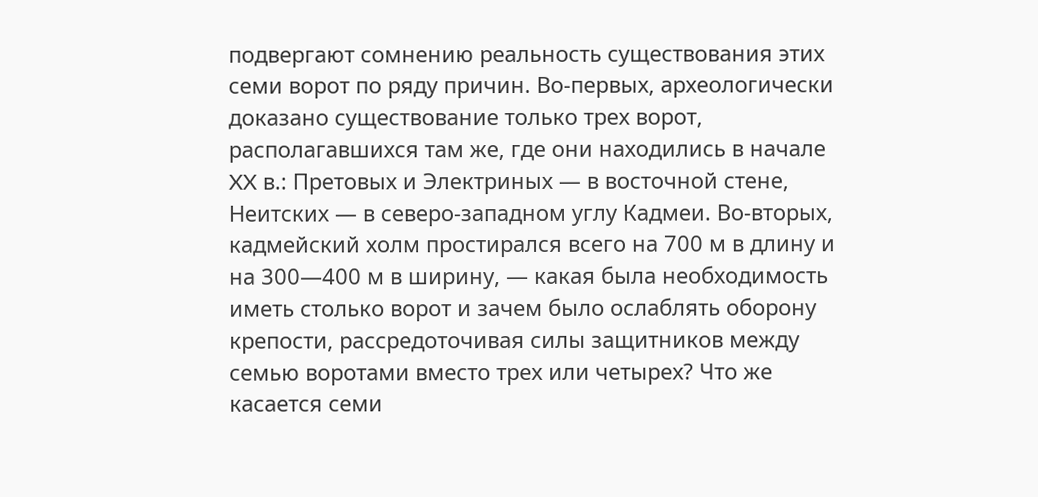подвергают сомнению реальность существования этих семи ворот по ряду причин. Во-первых, археологически доказано существование только трех ворот, располагавшихся там же, где они находились в начале XX в.: Претовых и Электриных — в восточной стене, Неитских — в северо-западном углу Кадмеи. Во-вторых, кадмейский холм простирался всего на 700 м в длину и на 300—400 м в ширину, — какая была необходимость иметь столько ворот и зачем было ослаблять оборону крепости, рассредоточивая силы защитников между семью воротами вместо трех или четырех? Что же касается семи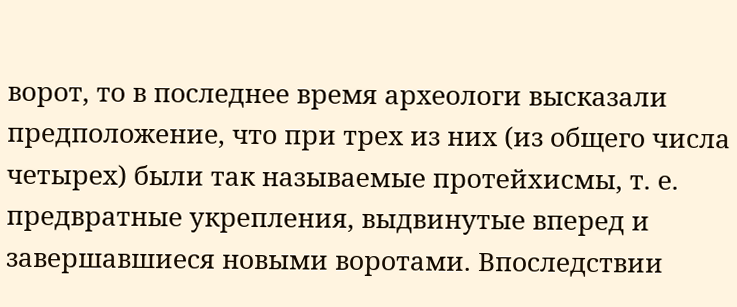ворот, то в последнее время археологи высказали предположение, что при трех из них (из общего числа четырех) были так называемые протейхисмы, т. е. предвратные укрепления, выдвинутые вперед и завершавшиеся новыми воротами. Впоследствии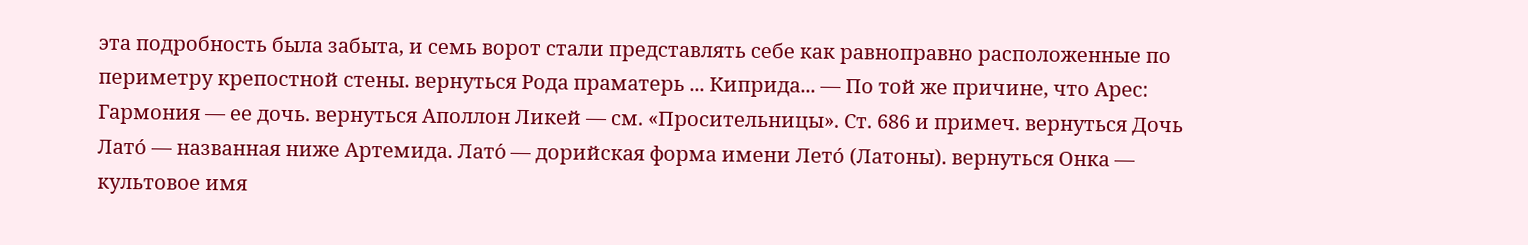эта подробность была забыта, и семь ворот стали представлять себе как равноправно расположенные по периметру крепостной стены. вернуться Рода праматерь ... Киприда... — По той же причине, что Арес: Гармония — ее дочь. вернуться Аполлон Ликей — см. «Просительницы». Ст. 686 и примеч. вернуться Дочь Лато́ — названная ниже Артемида. Лато́ — дорийская форма имени Лето́ (Латоны). вернуться Онка — культовое имя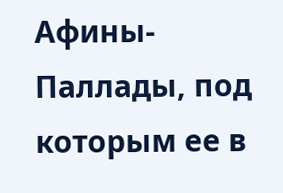Афины-Паллады, под которым ее в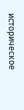историческое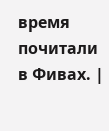время почитали в Фивах. |